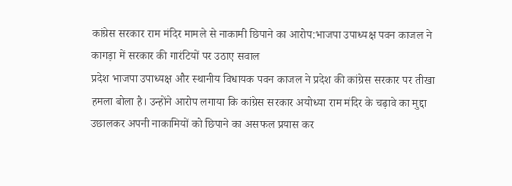कांग्रेस सरकार राम मंदिर मामले से नाकामी छिपाने का आरोप:भाजपा उपाध्यक्ष पवन काजल ने कागड़ा में सरकार की गारंटियों पर उठाए सवाल
प्रदेश भाजपा उपाध्यक्ष और स्थानीय विधायक पवन काजल ने प्रदेश की कांग्रेस सरकार पर तीखा हमला बोला है। उन्होंने आरोप लगाया कि कांग्रेस सरकार अयोध्या राम मंदिर के चढ़ावे का मुद्दा उछालकर अपनी नाकामियों को छिपाने का असफल प्रयास कर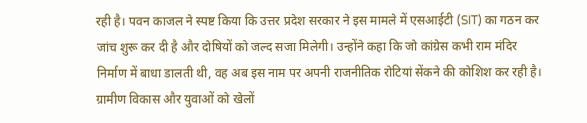रही है। पवन काजल ने स्पष्ट किया कि उत्तर प्रदेश सरकार ने इस मामले में एसआईटी (SIT) का गठन कर जांच शुरू कर दी है और दोषियों को जल्द सजा मिलेगी। उन्होंने कहा कि जो कांग्रेस कभी राम मंदिर निर्माण में बाधा डालती थी, वह अब इस नाम पर अपनी राजनीतिक रोटियां सेंकने की कोशिश कर रही है। ग्रामीण विकास और युवाओं को खेलों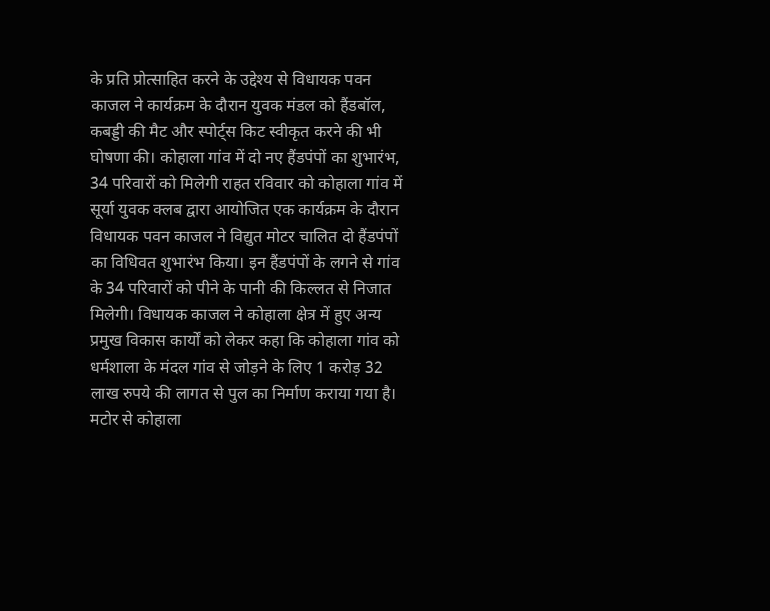के प्रति प्रोत्साहित करने के उद्देश्य से विधायक पवन काजल ने कार्यक्रम के दौरान युवक मंडल को हैंडबॉल, कबड्डी की मैट और स्पोर्ट्स किट स्वीकृत करने की भी घोषणा की। कोहाला गांव में दो नए हैंडपंपों का शुभारंभ, 34 परिवारों को मिलेगी राहत रविवार को कोहाला गांव में सूर्या युवक क्लब द्वारा आयोजित एक कार्यक्रम के दौरान विधायक पवन काजल ने विद्युत मोटर चालित दो हैंडपंपों का विधिवत शुभारंभ किया। इन हैंडपंपों के लगने से गांव के 34 परिवारों को पीने के पानी की किल्लत से निजात मिलेगी। विधायक काजल ने कोहाला क्षेत्र में हुए अन्य प्रमुख विकास कार्यों को लेकर कहा कि कोहाला गांव को धर्मशाला के मंदल गांव से जोड़ने के लिए 1 करोड़ 32 लाख रुपये की लागत से पुल का निर्माण कराया गया है। मटोर से कोहाला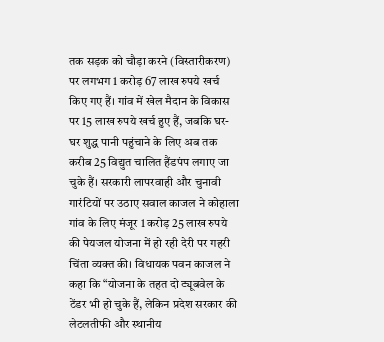तक सड़क को चौड़ा करने (विस्तारीकरण) पर लगभग 1 करोड़ 67 लाख रुपये खर्च किए गए हैं। गांव में खेल मैदान के विकास पर 15 लाख रुपये खर्च हुए हैं, जबकि घर-घर शुद्ध पानी पहुंचाने के लिए अब तक करीब 25 विद्युत चालित हैंडपंप लगाए जा चुके हैं। सरकारी लापरवाही और चुनावी गारंटियों पर उठाए सवाल काजल ने कोहाला गांव के लिए मंजूर 1 करोड़ 25 लाख रुपये की पेयजल योजना में हो रही देरी पर गहरी चिंता व्यक्त की। विधायक पवन काजल ने कहा कि “योजना के तहत दो ट्यूबवेल के टेंडर भी हो चुके हैं, लेकिन प्रदेश सरकार की लेटलतीफी और स्थानीय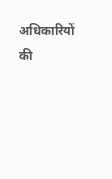अधिकारियों की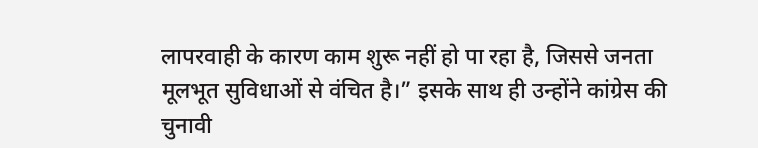लापरवाही के कारण काम शुरू नहीं हो पा रहा है, जिससे जनता मूलभूत सुविधाओं से वंचित है।” इसके साथ ही उन्होंने कांग्रेस की चुनावी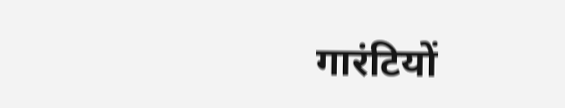गारंटियों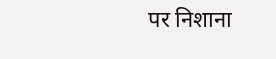पर निशाना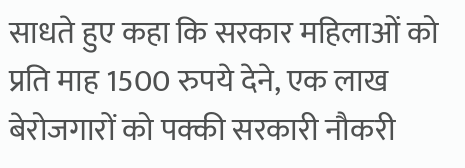साधते हुए कहा कि सरकार महिलाओं को प्रति माह 1500 रुपये देने, एक लाख बेरोजगारों को पक्की सरकारी नौकरी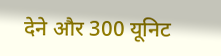देने और 300 यूनिट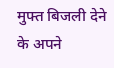मुफ्त बिजली देने के अपने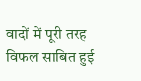वादों में पूरी तरह विफल साबित हुई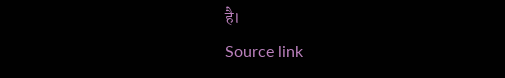है।
Source link